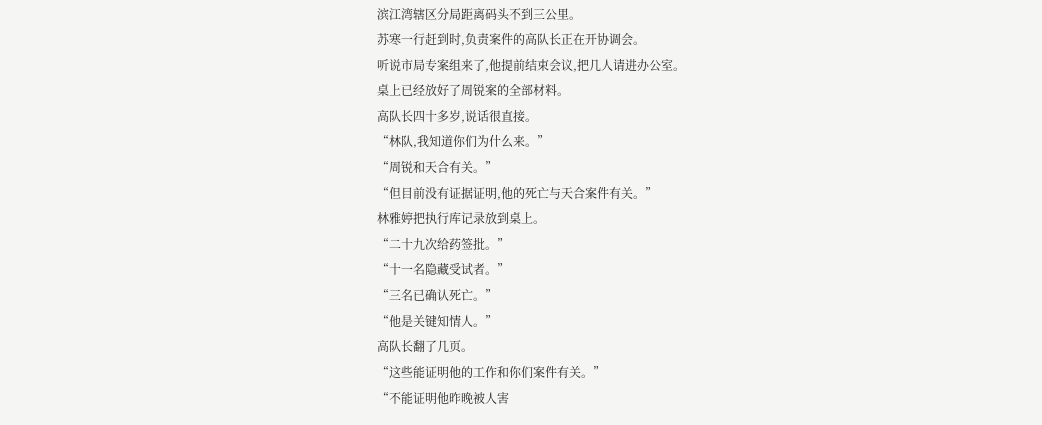滨江湾辖区分局距离码头不到三公里。
苏寒一行赶到时,负责案件的高队长正在开协调会。
听说市局专案组来了,他提前结束会议,把几人请进办公室。
桌上已经放好了周锐案的全部材料。
高队长四十多岁,说话很直接。
“林队,我知道你们为什么来。”
“周锐和天合有关。”
“但目前没有证据证明,他的死亡与天合案件有关。”
林雅婷把执行库记录放到桌上。
“二十九次给药签批。”
“十一名隐藏受试者。”
“三名已确认死亡。”
“他是关键知情人。”
高队长翻了几页。
“这些能证明他的工作和你们案件有关。”
“不能证明他昨晚被人害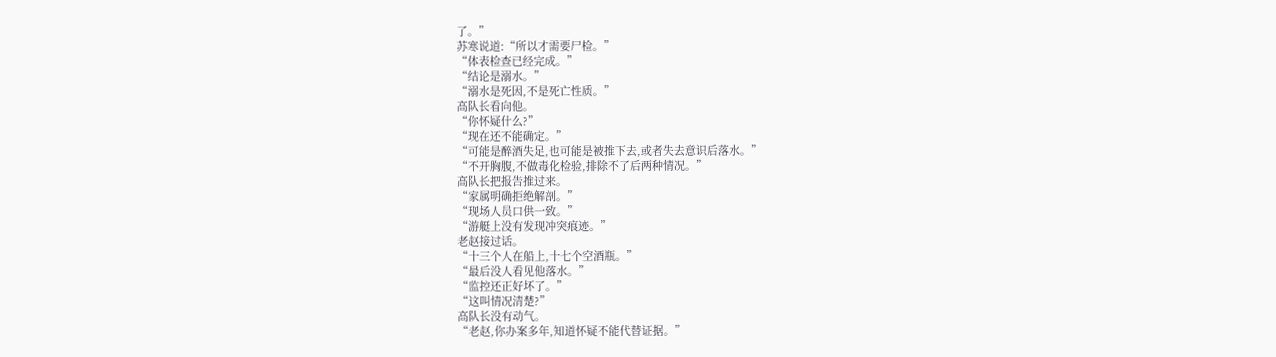了。”
苏寒说道:“所以才需要尸检。”
“体表检查已经完成。”
“结论是溺水。”
“溺水是死因,不是死亡性质。”
高队长看向他。
“你怀疑什么?”
“现在还不能确定。”
“可能是醉酒失足,也可能是被推下去,或者失去意识后落水。”
“不开胸腹,不做毒化检验,排除不了后两种情况。”
高队长把报告推过来。
“家属明确拒绝解剖。”
“现场人员口供一致。”
“游艇上没有发现冲突痕迹。”
老赵接过话。
“十三个人在船上,十七个空酒瓶。”
“最后没人看见他落水。”
“监控还正好坏了。”
“这叫情况清楚?”
高队长没有动气。
“老赵,你办案多年,知道怀疑不能代替证据。”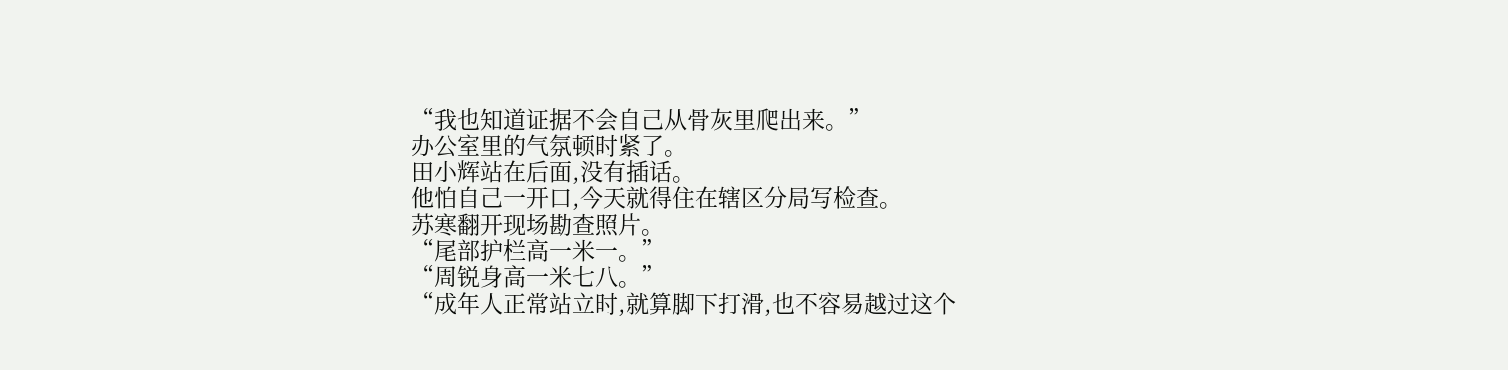“我也知道证据不会自己从骨灰里爬出来。”
办公室里的气氛顿时紧了。
田小辉站在后面,没有插话。
他怕自己一开口,今天就得住在辖区分局写检查。
苏寒翻开现场勘查照片。
“尾部护栏高一米一。”
“周锐身高一米七八。”
“成年人正常站立时,就算脚下打滑,也不容易越过这个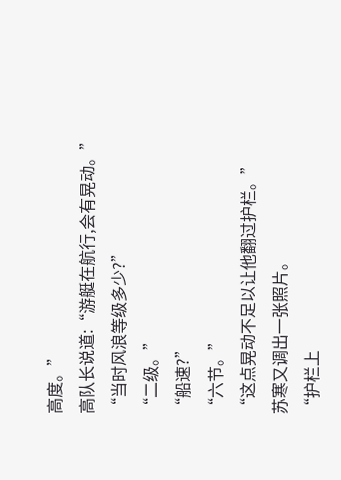高度。”
高队长说道:“游艇在航行,会有晃动。”
“当时风浪等级多少?”
“二级。”
“船速?”
“六节。”
“这点晃动不足以让他翻过护栏。”
苏寒又调出一张照片。
“护栏上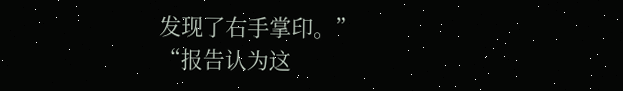发现了右手掌印。”
“报告认为这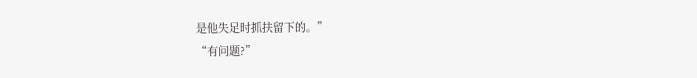是他失足时抓扶留下的。”
“有问题?”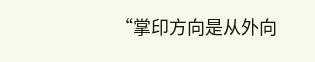“掌印方向是从外向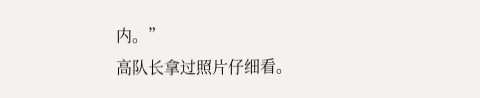内。”
高队长拿过照片仔细看。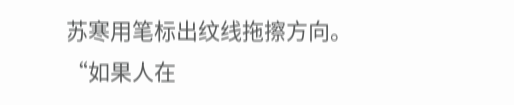苏寒用笔标出纹线拖擦方向。
“如果人在